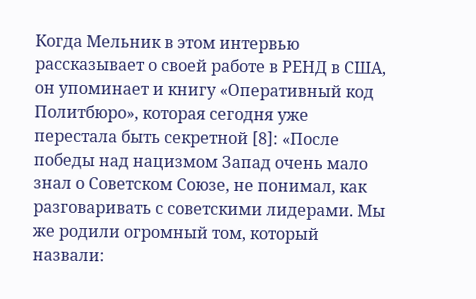Когда Мельник в этом интервью рассказывает о своей работе в РЕНД в США, он упоминает и книгу «Оперативный код Политбюро», которая сегодня уже перестала быть секретной [8]: «После победы над нацизмом Запад очень мало знал о Советском Союзе, не понимал, как разговаривать с советскими лидерами. Мы же родили огромный том, который назвали: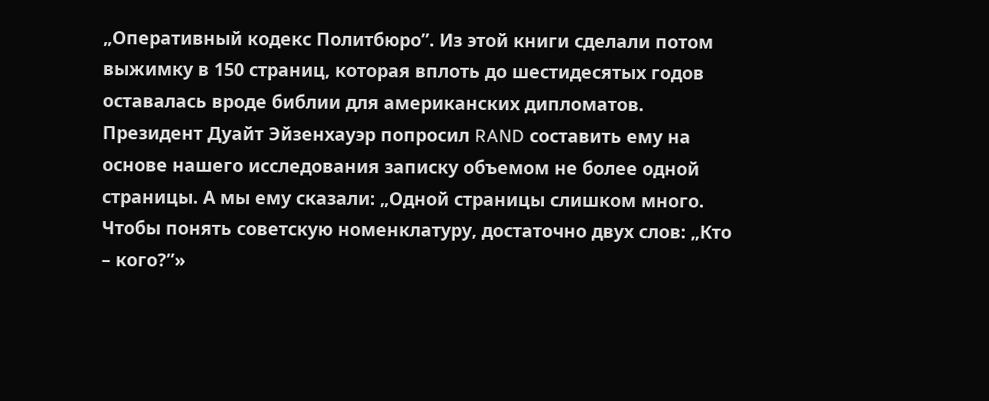„Оперативный кодекс Политбюро”. Из этой книги сделали потом выжимку в 150 страниц, которая вплоть до шестидесятых годов оставалась вроде библии для американских дипломатов. Президент Дуайт Эйзенхауэр попросил RAND составить ему на основе нашего исследования записку объемом не более одной страницы. А мы ему сказали: „Одной страницы слишком много. Чтобы понять советскую номенклатуру, достаточно двух слов: „Кто – кого?”»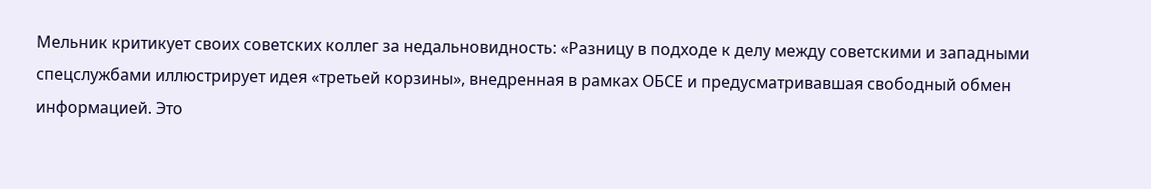Мельник критикует своих советских коллег за недальновидность: «Разницу в подходе к делу между советскими и западными спецслужбами иллюстрирует идея «третьей корзины», внедренная в рамках ОБСЕ и предусматривавшая свободный обмен информацией. Это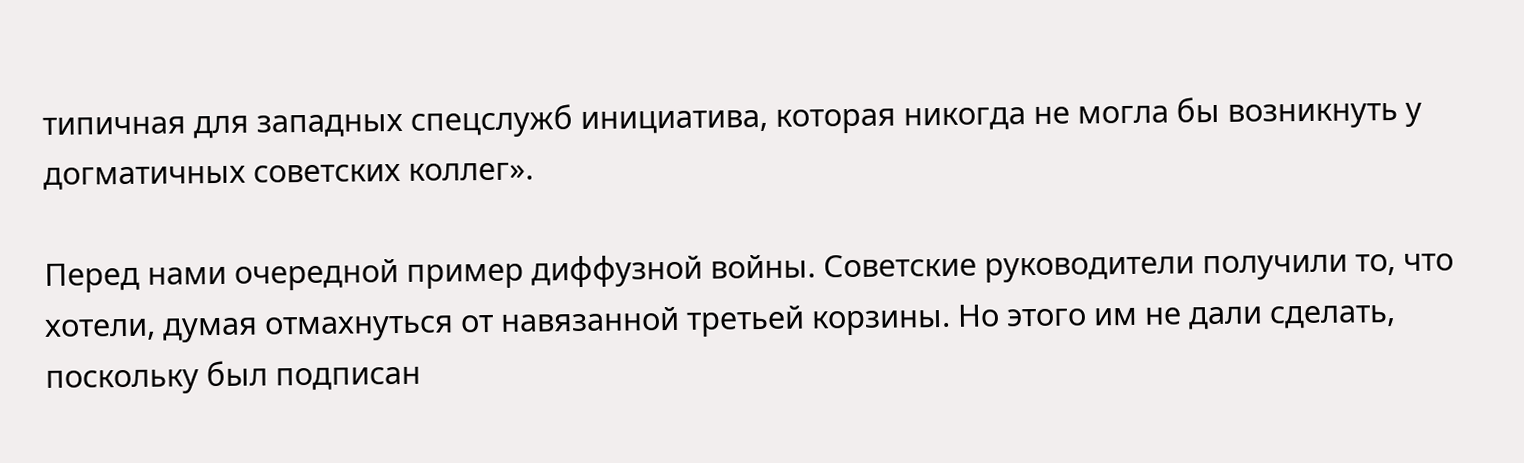типичная для западных спецслужб инициатива, которая никогда не могла бы возникнуть у догматичных советских коллег».

Перед нами очередной пример диффузной войны. Советские руководители получили то, что хотели, думая отмахнуться от навязанной третьей корзины. Но этого им не дали сделать, поскольку был подписан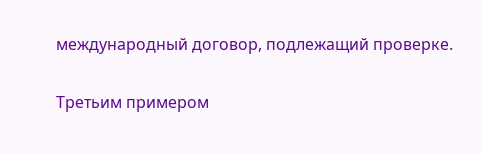международный договор, подлежащий проверке.

Третьим примером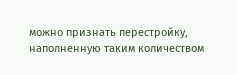можно признать перестройку, наполненную таким количеством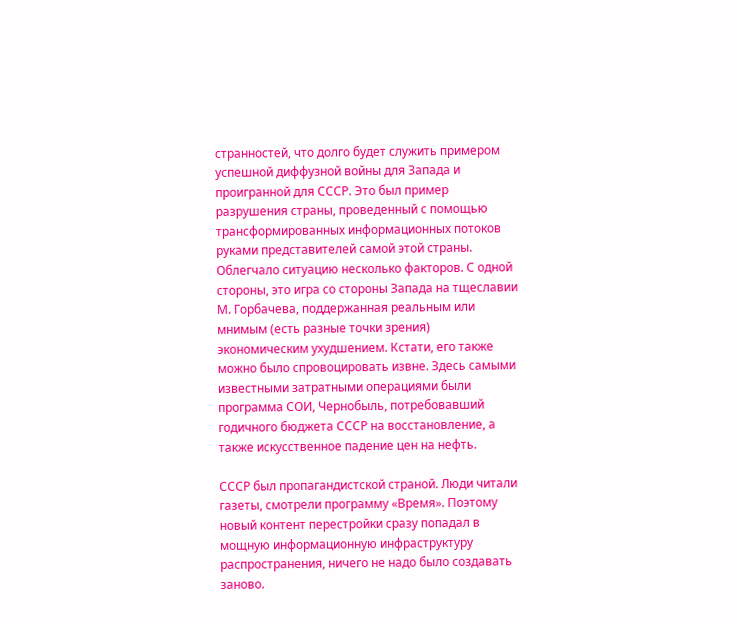странностей, что долго будет служить примером успешной диффузной войны для Запада и проигранной для СССР. Это был пример разрушения страны, проведенный с помощью трансформированных информационных потоков руками представителей самой этой страны. Облегчало ситуацию несколько факторов. С одной стороны, это игра со стороны Запада на тщеславии М. Горбачева, поддержанная реальным или мнимым (есть разные точки зрения) экономическим ухудшением. Кстати, его также можно было спровоцировать извне. Здесь самыми известными затратными операциями были программа СОИ, Чернобыль, потребовавший годичного бюджета СССР на восстановление, а также искусственное падение цен на нефть.

СССР был пропагандистской страной. Люди читали газеты, смотрели программу «Время». Поэтому новый контент перестройки сразу попадал в мощную информационную инфраструктуру распространения, ничего не надо было создавать заново.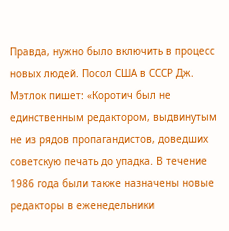Правда, нужно было включить в процесс новых людей. Посол США в СССР Дж. Мэтлок пишет: «Коротич был не единственным редактором, выдвинутым не из рядов пропагандистов, доведших советскую печать до упадка. В течение 1986 года были также назначены новые редакторы в еженедельники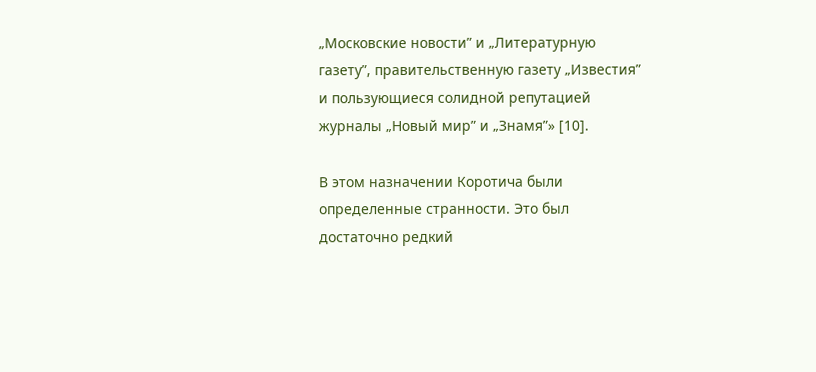„Московские новости” и „Литературную газету”, правительственную газету „Известия” и пользующиеся солидной репутацией журналы „Новый мир” и „Знамя”» [10].

В этом назначении Коротича были определенные странности. Это был достаточно редкий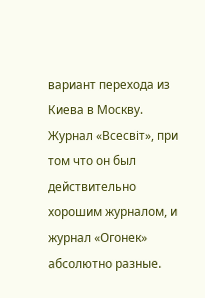вариант перехода из Киева в Москву. Журнал «Всесвіт», при том что он был действительно хорошим журналом, и журнал «Огонек» абсолютно разные.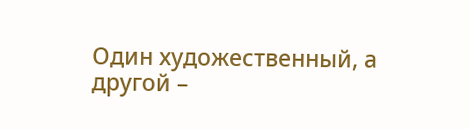Один художественный, а другой –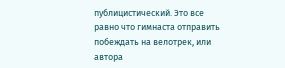публицистический. Это все равно что гимнаста отправить побеждать на велотрек, или автора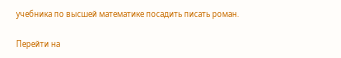учебника по высшей математике посадить писать роман.

Перейти на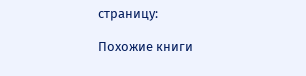страницу:

Похожие книги